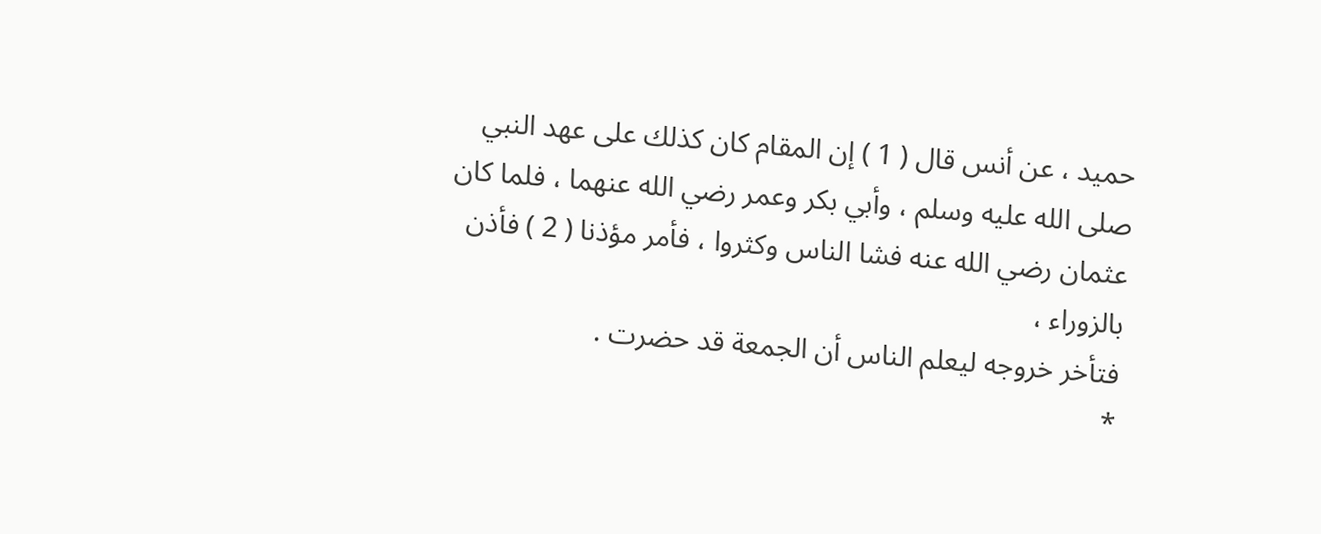حميد ، عن أنس قال ( 1 ) إن المقام كان كذلك على عهد النبي
صلى الله عليه وسلم ، وأبي بكر وعمر رضي الله عنهما ، فلما كان
عثمان رضي الله عنه فشا الناس وكثروا ، فأمر مؤذنا ( 2 ) فأذن بالزوراء ،
فتأخر خروجه ليعلم الناس أن الجمعة قد حضرت .
*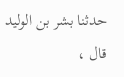حدثنا بشر بن الوليد قال ،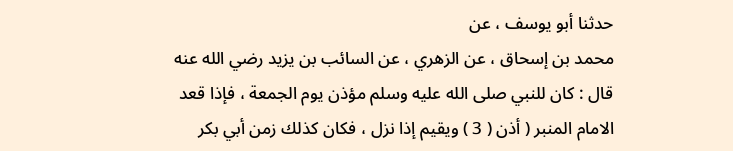حدثنا أبو يوسف ، عن
محمد بن إسحاق ، عن الزهري ، عن السائب بن يزيد رضي الله عنه
قال : كان للنبي صلى الله عليه وسلم مؤذن يوم الجمعة ، فإذا قعد
الامام المنبر ( أذن ( 3 ) ويقيم إذا نزل ، فكان كذلك زمن أبي بكر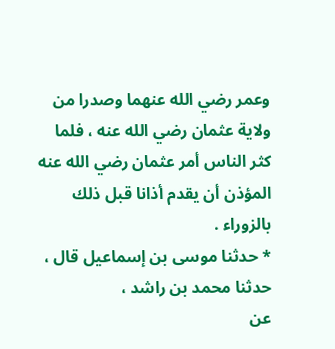وعمر رضي الله عنهما وصدرا من ولاية عثمان رضي الله عنه ، فلما
كثر الناس أمر عثمان رضي الله عنه المؤذن أن يقدم أذانا قبل ذلك
بالزوراء .
* حدثنا موسى بن إسماعيل قال ، حدثنا محمد بن راشد ،
عن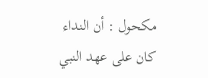مكحول : أن النداء كان على عهد النبي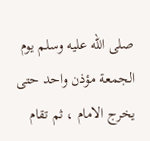صلى الله عليه وسلم يوم
الجمعة مؤذن واحد حتى يخرج الامام ، ثم تقام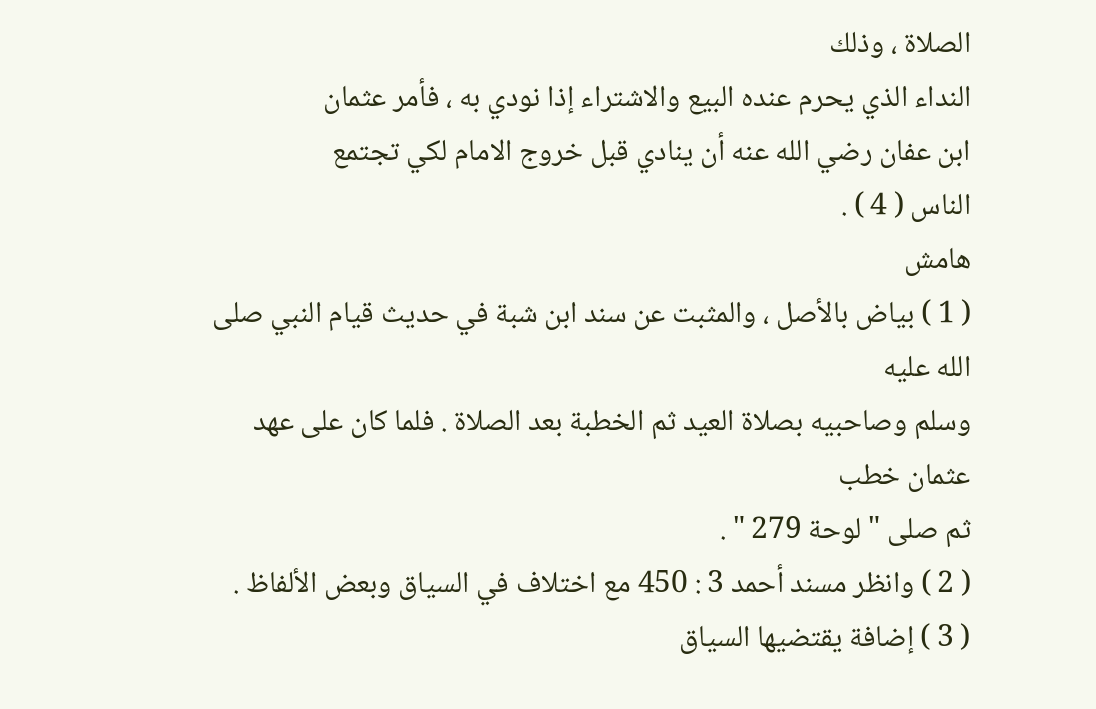الصلاة ، وذلك
النداء الذي يحرم عنده البيع والاشتراء إذا نودي به ، فأمر عثمان
ابن عفان رضي الله عنه أن ينادي قبل خروج الامام لكي تجتمع
الناس ( 4 ) .
هامش
( 1 ) بياض بالأصل ، والمثبت عن سند ابن شبة في حديث قيام النبي صلى الله عليه
وسلم وصاحبيه بصلاة العيد ثم الخطبة بعد الصلاة . فلما كان على عهد عثمان خطب
ثم صلى " لوحة 279 " .
( 2 ) وانظر مسند أحمد 3 : 450 مع اختلاف في السياق وبعض الألفاظ .
( 3 ) إضافة يقتضيها السياق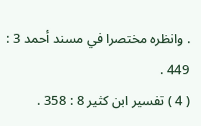. وانظره مختصرا في مسند أحمد 3 : 449 .
( 4 ) تفسير ابن كثير 8 : 358 .